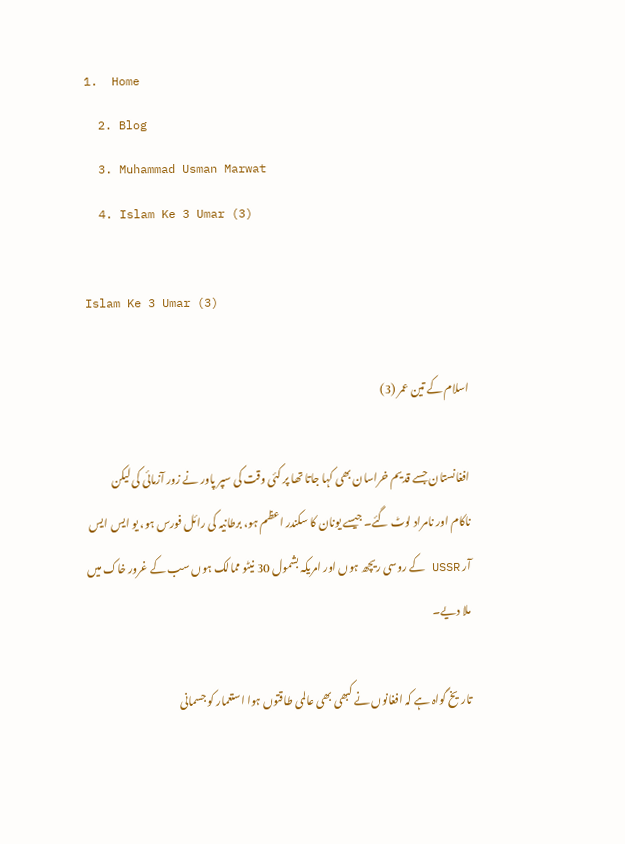1.  Home
  2. Blog
  3. Muhammad Usman Marwat
  4. Islam Ke 3 Umar (3)

Islam Ke 3 Umar (3)

اسلام کے تین عمر (3)

افغانستان جسے قدیم خراسان بھی کہا جاتا تھا پر کئی وقت کی سپر پاور نے زور آزمائی کی لیکن ناکام اور نامراد لوٹ گئے۔ جیسے یونان کا سکندر اعظم ہو، برطانیہ کی رائل فورس ہو، یو ایس ایس آر USSR کے روسی ریچھ ہوں اور امریکہ بشمول 30 نیٹو ممالک ہوں سب کے غرور خاک میں ملا دیے۔

تاریخ گواہ ہے کہ افغانوں نے کبھی بھی عالمی طاقتوں ہوا استعمار کو جسمانی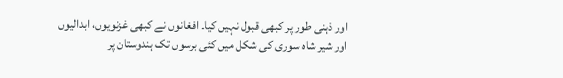اور ذہنی طور پر کبھی قبول نہیں کیا۔ افغانوں نے کبھی غزنویوں، ابدالیوں اور شیر شاہ سوری کی شکل میں کئی برسوں تک ہندوستان پر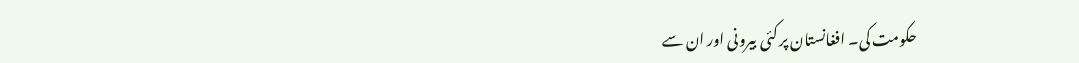حکومت کی۔ افغانستان پر کئی بیرونی اور ان سے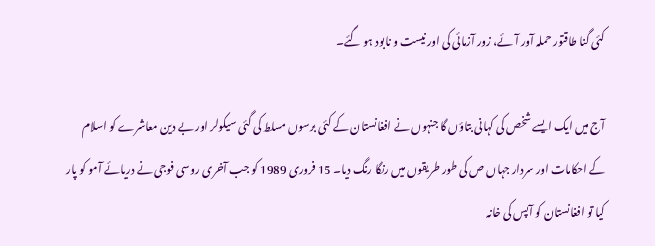کئی گنا طاقتور حملہ آور آئے، زور آزمائی کی اور نیست و نابود ہو گئے۔

آج میں ایک ایسے شخص کی کہانی بتاؤں گا جنہوں نے افغانستان کے کئی برسوں مسلط کی گئی سیکولر اور بے دین معاشرے کو اسلام کے احکامات اور سردار جہاں ص کی طور طریقوں میں رنگا رنگ دیا۔ 15 فروری 1989 کو جب آخری روسی فوجی نے دریائے آمو کو پار کیا تو افغانستان کو آپس کی خانہ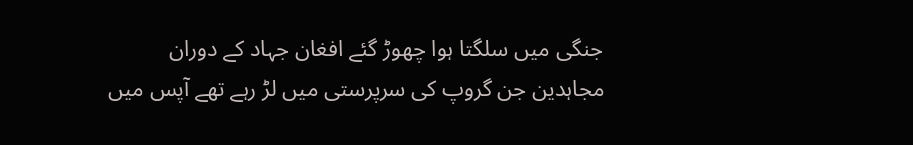جنگی میں سلگتا ہوا چھوڑ گئے افغان جہاد کے دوران مجاہدین جن گروپ کی سرپرستی میں لڑ رہے تھے آپس میں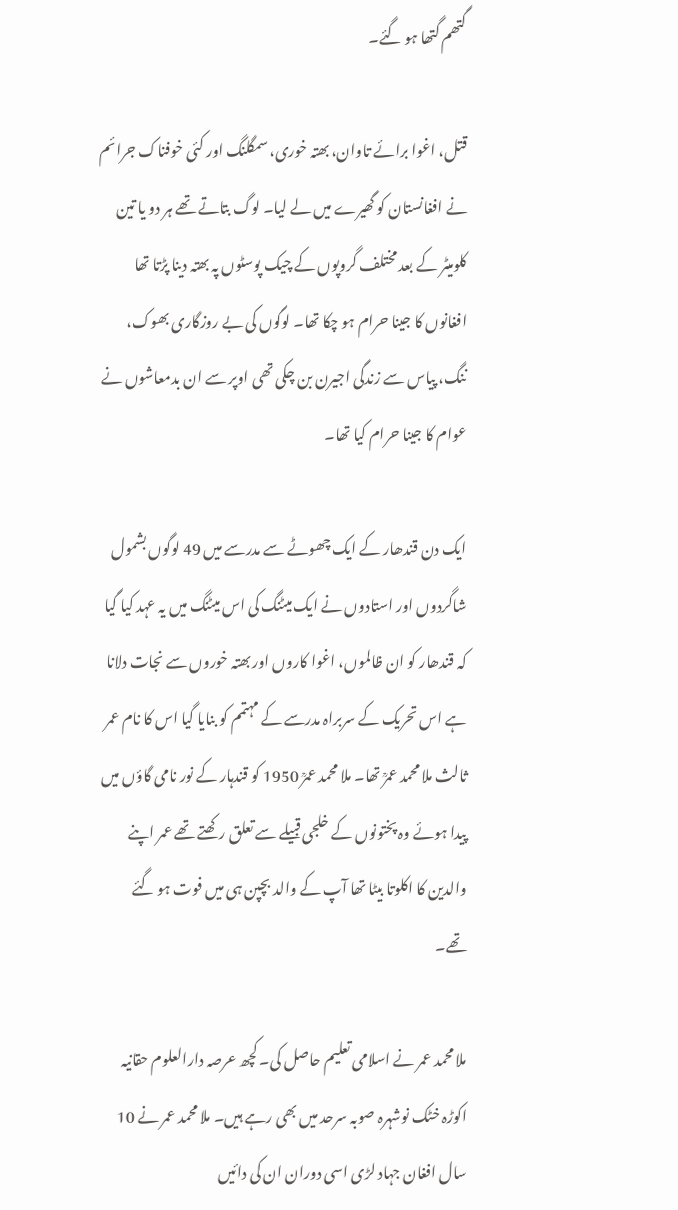گتھم گتھا ہو گئے۔

قتل، اغوا برائے تاوان، بھتہ خوری، سمگلنگ اور کئی خوفناک جرائم نے افغانستان کو گھیرے میں لے لیا۔ لوگ بتاتے تھے ہر دو یا تین کلومیٹر کے بعد مختلف گروپوں کے چیک پوسٹوں پہ بھتہ دینا پڑتا تھا افغانوں کا جینا حرام ہو چکا تھا۔ لوگوں کی بے روزگاری بھوک، ننگ، پیاس سے زندگی اجیرن بن چکی تھی اوپر سے ان بدمعاشوں نے عوام کا جینا حرام کیا تھا۔

ایک دن قندھار کے ایک چھوٹے سے مدرسے میں 49 لوگوں بشمول شاگردوں اور استادوں نے ایک میٹنگ کی اس میٹنگ میں یہ عہد کیا گیا کہ قندھار کو ان ظالموں، اغوا کاروں اور بھتہ خوروں سے نجات دلانا ہے اس تحریک کے سربراہ مدرسے کے مہتمم کو بنایا گیا اس کا نام عمر ثالث ملا محمد عمرؒ تھا۔ ملا محمد عمرؒ 1950 کو قندہار کے نور نامی گاؤں میں پیدا ہوئے وہ پختونوں کے خلجی قبیلے سے تعلق رکھتے تھے عمر اپنے والدین کا اکلوتا بیٹا تھا آپ کے والد بچپن ہی میں فوت ہو گئے تھے۔

ملا محمد عمر نے اسلامی تعلیم حاصل کی۔ کچھ عرصہ دارالعلوم حقانیہ اکوڑہ خٹک نوشہرہ صوبہ سرحد میں بھی رہے ہیں۔ ملا محمد عمر نے 10 سال افغان جہاد لڑی اسی دوران ان کی دائیں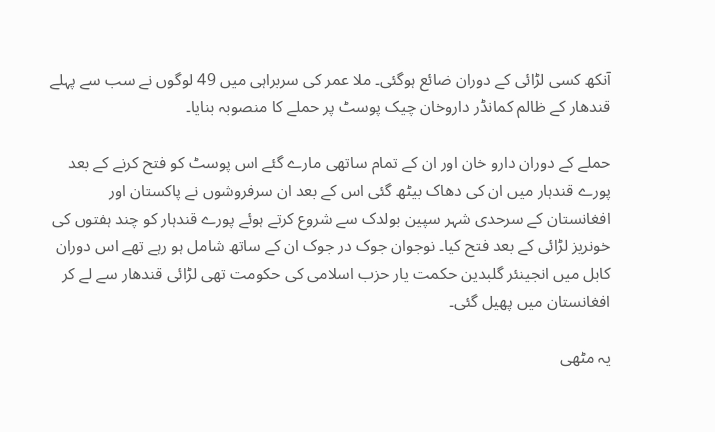آنکھ کسی لڑائی کے دوران ضائع ہوگئی۔ ملا عمر کی سربراہی میں 49 لوگوں نے سب سے پہلے قندھار کے ظالم کمانڈر داروخان چیک پوسٹ پر حملے کا منصوبہ بنایا۔

حملے کے دوران دارو خان اور ان کے تمام ساتھی مارے گئے اس پوسٹ کو فتح کرنے کے بعد پورے قندہار میں ان کی دھاک بیٹھ گئی اس کے بعد ان سرفروشوں نے پاکستان اور افغانستان کے سرحدی شہر سپین بولدک سے شروع کرتے ہوئے پورے قندہار کو چند ہفتوں کی خونریز لڑائی کے بعد فتح کیا۔ نوجوان جوک در جوک ان کے ساتھ شامل ہو رہے تھے اس دوران کابل میں انجینئر گلبدین حکمت یار حزب اسلامی کی حکومت تھی لڑائی قندھار سے لے کر افغانستان میں پھیل گئی۔

یہ مٹھی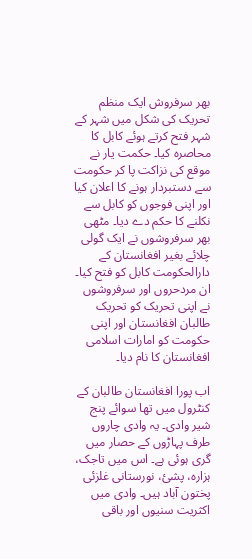بھر سرفروش ایک منظم تحریک کی شکل میں شہر کے شہر فتح کرتے ہوئے کابل کا محاصرہ کیا۔ حکمت یار نے موقع کی نزاکت پا کر حکومت سے دستبردار ہونے کا اعلان کیا اور اپنی فوجوں کو کابل سے نکلنے کا حکم دے دیا۔ مٹھی بھر سرفروشوں نے ایک گولی چلائے بغیر افغانستان کے دارالحکومت کابل کو فتح کیا۔ ان مردحروں اور سرفروشوں نے اپنی تحریک کو تحریک طالبان افغانستان اور اپنی حکومت کو امارات اسلامی افغانستان کا نام دیا۔

اب پورا افغانستان طالبان کے کنٹرول میں تھا سوائے پنج شیر وادی۔ یہ وادی چاروں طرف پہاڑوں کے حصار میں گری ہوئی ہے۔ اس میں تاجک، ہزارہ، پشیٔ، نورستانی غلزئی پختون آباد ہیں۔ وادی میں اکثریت سنیوں اور باقی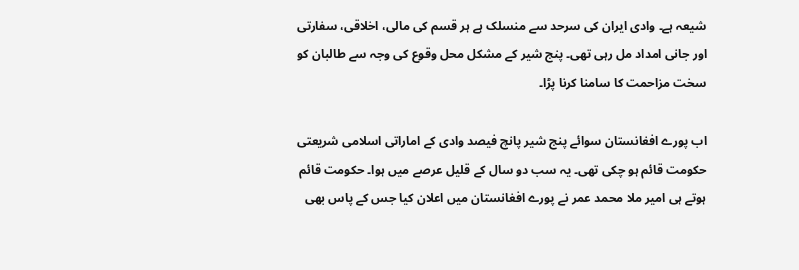شیعہ ہے۔ وادی ایران کی سرحد سے منسلک ہے ہر قسم کی مالی، اخلاقی، سفارتی اور جانی امداد مل رہی تھی۔ پنج شیر کے مشکل محل وقوع کی وجہ سے طالبان کو سخت مزاحمت کا سامنا کرنا پڑا۔

اب پورے افغانستان سوائے پنج شیر پانچ فیصد وادی کے اماراتی اسلامی شریعتی حکومت قائم ہو چکی تھی۔ یہ سب دو سال کے قلیل عرصے میں ہوا۔ حکومت قائم ہوتے ہی امیر ملا محمد عمر نے پورے افغانستان میں اعلان کیا جس کے پاس بھی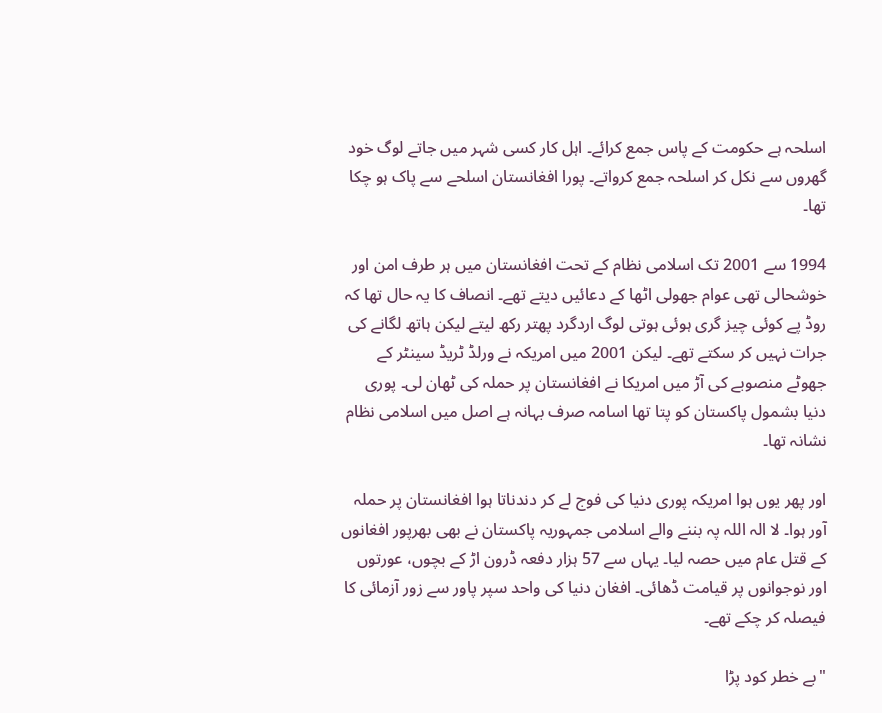اسلحہ ہے حکومت کے پاس جمع کرائے۔ اہل کار کسی شہر میں جاتے لوگ خود گھروں سے نکل کر اسلحہ جمع کرواتے۔ پورا افغانستان اسلحے سے پاک ہو چکا تھا۔

1994 سے 2001 تک اسلامی نظام کے تحت افغانستان میں ہر طرف امن اور خوشحالی تھی عوام جھولی اٹھا کے دعائیں دیتے تھے۔ انصاف کا یہ حال تھا کہ روڈ پے کوئی چیز گری ہوئی ہوتی لوگ اردگرد پھتر رکھ لیتے لیکن ہاتھ لگانے کی جرات نہیں کر سکتے تھے۔ لیکن 2001 میں امریکہ نے ورلڈ ٹریڈ سینٹر کے جھوٹے منصوبے کی آڑ میں امریکا نے افغانستان پر حملہ کی ٹھان لی۔ پوری دنیا بشمول پاکستان کو پتا تھا اسامہ صرف بہانہ ہے اصل میں اسلامی نظام نشانہ تھا۔

اور پھر یوں ہوا امریکہ پوری دنیا کی فوج لے کر دندناتا ہوا افغانستان پر حملہ آور ہوا۔ لا الہ اللہ پہ بننے والے اسلامی جمہوریہ پاکستان نے بھی بھرپور افغانوں کے قتل عام میں حصہ لیا۔ یہاں سے 57 ہزار دفعہ ڈرون اڑ کے بچوں، عورتوں اور نوجوانوں پر قیامت ڈھائی۔ افغان دنیا کی واحد سپر پاور سے زور آزمائی کا فیصلہ کر چکے تھے۔

"بے خطر کود پڑا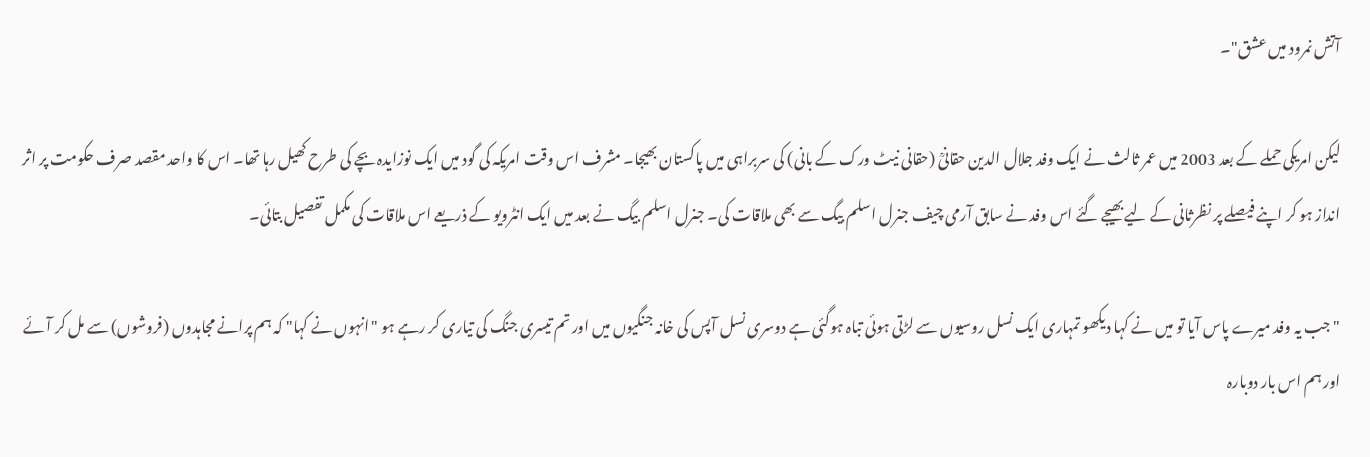آتش نمرود میں عشق"۔

لیکن امریکی حملے کے بعد 2003 میں عمر ثالث نے ایک وفد جلال الدین حقانیؒ (حقانی نیٹ ورک کے بانی) کی سربراہی میں پاکستان بھیجا۔ مشرف اس وقت امریکہ کی گود میں ایک نوزایدہ بچے کی طرح کھیل رہا تھا۔ اس کا واحد مقصد صرف حکومت پر اثر انداز ہو کر اپنے فیصلے پر نظرثانی کے لیے بھیجے گئے اس وفد نے سابق آرمی چیف جنرل اسلم بیگ سے بھی ملاقات کی۔ جنرل اسلم بیگ نے بعد میں ایک انٹرویو کے ذریعے اس ملاقات کی مکمل تفصیل بتائی۔

"جب یہ وفد میرے پاس آیا تو میں نے کہا دیکھو تمہاری ایک نسل روسیوں سے لڑتی ہوئی تباہ ہوگئی ہے دوسری نسل آپس کی خانہ جنگیوں میں اور تم تیسری جنگ کی تیاری کر رہے ہو "انہوں نے کہا" کہ ہم پرانے مجاہدوں (فروشوں) سے مل کر آئے اور ہم اس بار دوبارہ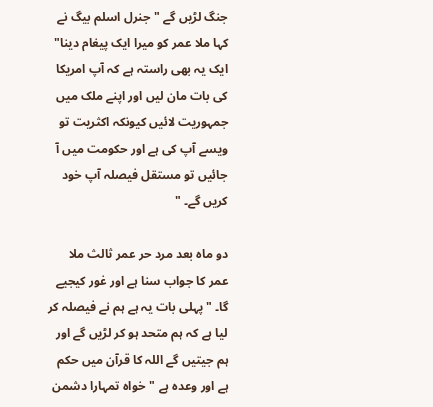جنگ لڑیں گے "جنرل اسلم بیگ نے کہا ملا عمر کو میرا ایک پیغام دینا" ایک یہ بھی راستہ ہے کہ آپ امریکا کی بات مان لیں اور اپنے ملک میں جمہوریت لائیں کیونکہ اکثریت تو ویسے آپ کی ہے اور حکومت میں آ جائیں تو مستقل فیصلہ آپ خود کریں گے۔ "

دو ماہ بعد مرد حر عمر ثالث ملا عمر کا جواب سنا ہے اور غور کیجیے گا۔ "پہلی بات یہ ہے ہم نے فیصلہ کر لیا ہے کہ ہم متحد ہو کر لڑیں گے اور ہم جیتیں گے اللہ کا قرآن میں حکم ہے اور وعدہ ہے "خواہ تمہارا دشمن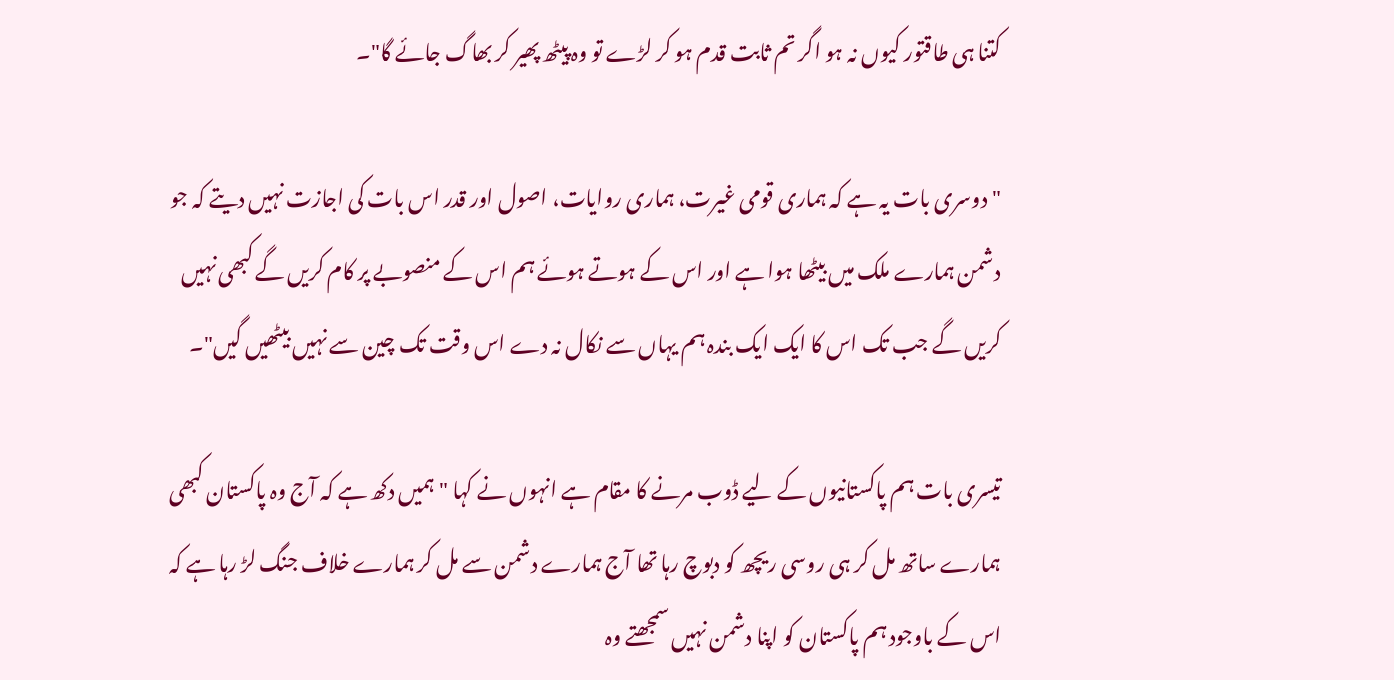کتنا ہی طاقتور کیوں نہ ہو اگر تم ثابت قدم ہو کر لڑے تو وہ پیٹھ پھیر کر بھاگ جائے گا"۔

"دوسری بات یہ ہے کہ ہماری قومی غیرت، ہماری روایات، اصول اور قدر اس بات کی اجازت نہیں دیتے کہ جو دشمن ہمارے ملک میں بیٹھا ہوا ہے اور اس کے ہوتے ہوئے ہم اس کے منصوبے پر کام کریں گے کبھی نہیں کریں گے جب تک اس کا ایک ایک بندہ ہم یہاں سے نکال نہ دے اس وقت تک چین سے نہیں بیٹھیں گیں"۔

تیسری بات ہم پاکستانیوں کے لیے ڈوب مرنے کا مقام ہے انہوں نے کہا "ہمیں دکھ ہے کہ آج وہ پاکستان کبھی ہمارے ساتھ مل کر ہی روسی ریچھ کو دبوچ رہا تھا آج ہمارے دشمن سے مل کر ہمارے خلاف جنگ لڑ رہا ہے کہ اس کے باوجود ہم پاکستان کو اپنا دشمن نہیں سمجھتے وہ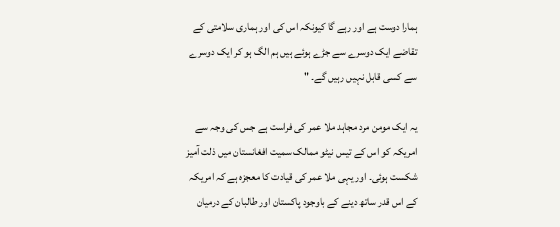ہمارا دوست ہے اور رہے گا کیونکہ اس کی اور ہماری سلامتی کے تقاضے ایک دوسرے سے جڑے ہوئے ہیں ہم الگ ہو کر ایک دوسرے سے کسی قابل نہیں رہیں گے۔ "

یہ ایک مومن مرد مجاہد ملا عمر کی فراست ہے جس کی وجہ سے امریکہ کو اس کے تیس نیٹو ممالک سمیت افغانستان میں ذلت آمیز شکست ہوئی۔ اور یہی ملا عمر کی قیادت کا معجزہ ہے کہ امریکہ کے اس قدر ساتھ دینے کے باوجود پاکستان اور طالبان کے درمیان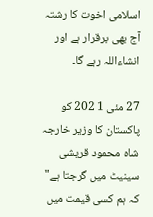اسلامی اخوت کا رشتہ آج بھی برقرار ہے اور انشاءاللہ رہے گا۔

27 مئی 1 202 کو پاکستان کا وزیر خارجہ شاہ محمود قریشی سینیٹ میں گرجتا ہے" کہ ہم کسی قیمت میں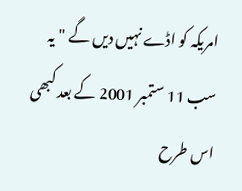امریکہ کو اڈے نہیں دیں گے "یہ سب 11 ستمبر 2001 کے بعد کبھی اس طرح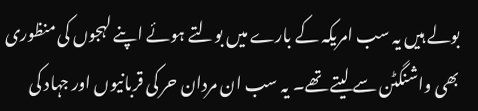بولے ہیں یہ سب امریکہ کے بارے میں بولتے ہوئے اپنے لہجوں کی منظوری بھی واشنگٹن سے لیتے تھے۔ یہ سب ان مردان حر کی قربانیوں اور جہاد کی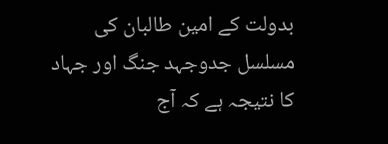بدولت کے امین طالبان کی مسلسل جدوجہد جنگ اور جہاد کا نتیجہ ہے کہ آج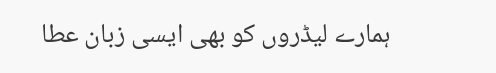ہمارے لیڈروں کو بھی ایسی زبان عطا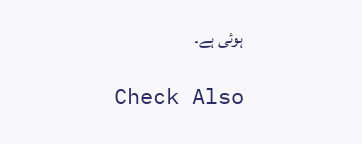ہوئی ہے۔

Check Also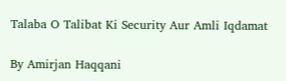Talaba O Talibat Ki Security Aur Amli Iqdamat

By Amirjan Haqqani